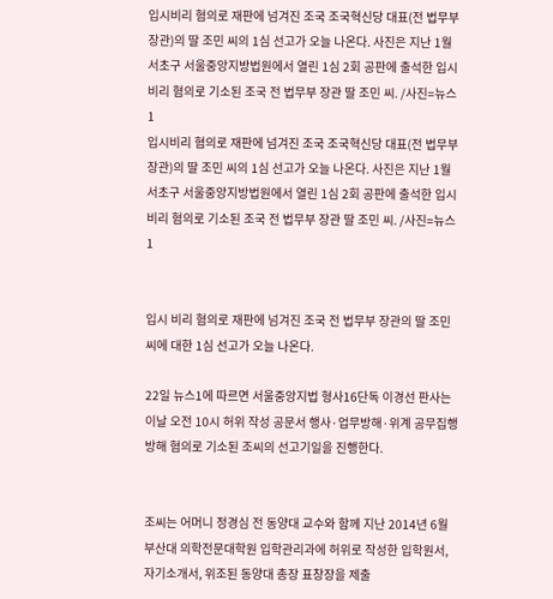입시비리 혐의로 재판에 넘겨진 조국 조국혁신당 대표(전 법무부장관)의 딸 조민 씨의 1심 선고가 오늘 나온다. 사진은 지난 1월 서초구 서울중앙지방법원에서 열린 1심 2회 공판에 출석한 입시 비리 혐의로 기소된 조국 전 법무부 장관 딸 조민 씨. /사진=뉴스1
입시비리 혐의로 재판에 넘겨진 조국 조국혁신당 대표(전 법무부장관)의 딸 조민 씨의 1심 선고가 오늘 나온다. 사진은 지난 1월 서초구 서울중앙지방법원에서 열린 1심 2회 공판에 출석한 입시 비리 혐의로 기소된 조국 전 법무부 장관 딸 조민 씨. /사진=뉴스1


입시 비리 혐의로 재판에 넘겨진 조국 전 법무부 장관의 딸 조민씨에 대한 1심 선고가 오늘 나온다.

22일 뉴스1에 따르면 서울중앙지법 형사16단독 이경선 판사는 이날 오전 10시 허위 작성 공문서 행사·업무방해·위계 공무집행 방해 혐의로 기소된 조씨의 선고기일을 진행한다.


조씨는 어머니 정경심 전 동양대 교수와 함께 지난 2014년 6월 부산대 의학전문대학원 입학관리과에 허위로 작성한 입학원서, 자기소개서, 위조된 동양대 총장 표창장을 제출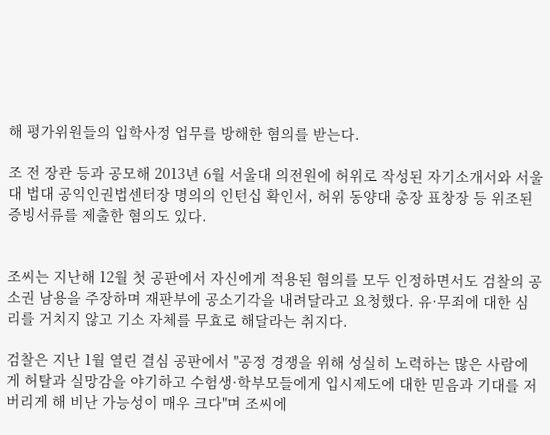해 평가위원들의 입학사정 업무를 방해한 혐의를 받는다.

조 전 장관 등과 공모해 2013년 6월 서울대 의전원에 허위로 작성된 자기소개서와 서울대 법대 공익인권법센터장 명의의 인턴십 확인서, 허위 동양대 총장 표창장 등 위조된 증빙서류를 제출한 혐의도 있다.


조씨는 지난해 12월 첫 공판에서 자신에게 적용된 혐의를 모두 인정하면서도 검찰의 공소권 남용을 주장하며 재판부에 공소기각을 내려달라고 요청했다. 유·무죄에 대한 심리를 거치지 않고 기소 자체를 무효로 해달라는 취지다.

검찰은 지난 1월 열린 결심 공판에서 "공정 경쟁을 위해 성실히 노력하는 많은 사람에게 허탈과 실망감을 야기하고 수험생·학부모들에게 입시제도에 대한 믿음과 기대를 저버리게 해 비난 가능성이 매우 크다"며 조씨에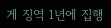게 징역 1년에 집행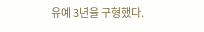유예 3년을 구형했다.